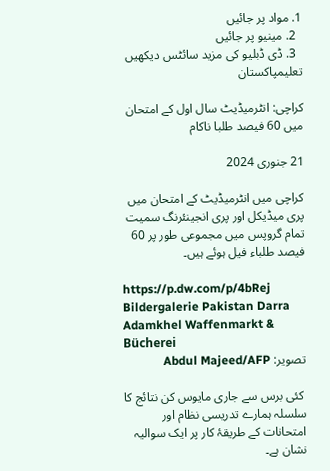1. مواد پر جائیں
  2. مینیو پر جائیں
  3. ڈی ڈبلیو کی مزید سائٹس دیکھیں
تعليمپاکستان

کراچی: انٹرمیڈیٹ سال اول کے امتحان میں 60 فیصد طلبا ناکام

21 جنوری 2024

کراچی میں انٹرمیڈیٹ کے امتحان میں پری میڈیکل اور پری انجینئرنگ سمیت تمام گروپس میں مجموعی طور پر 60 فیصد طلباء فیل ہوئے ہیں۔

https://p.dw.com/p/4bRej
Bildergalerie Pakistan Darra Adamkhel Waffenmarkt & Bücherei
تصویر: Abdul Majeed/AFP

 کئی برس سے جاری مایوس کن نتائج کا سلسلہ ہمارے تدریسی نظام اور امتحانات کے طریقۂ کار پر ایک سوالیہ نشان ہے۔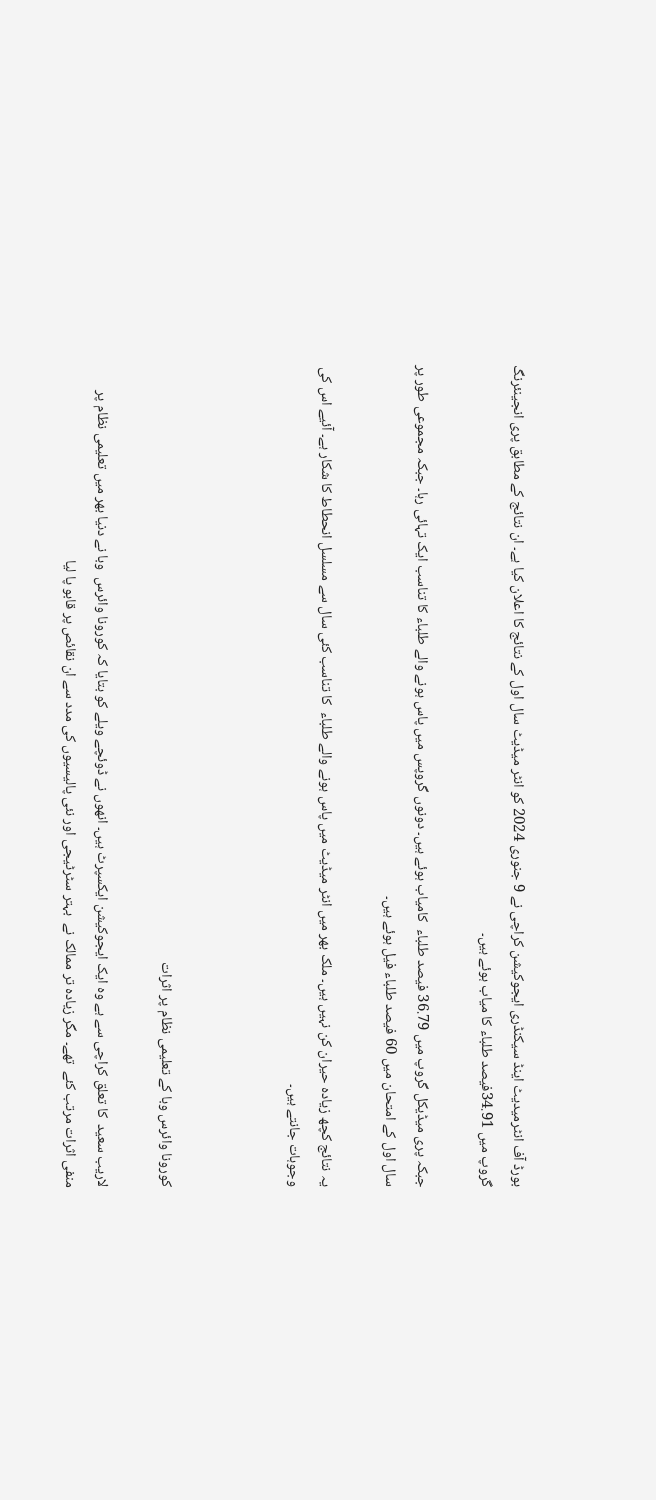بورڈ آف انٹرمیدیٹ اینڈ سیکنڈری ایجوکیشن کراچی نے 9 جنوری 2024 کو انٹر میڈیٹ سال اول کے نتائج کا اعلان کیا ہے۔ ان نتائج کے مطابق پری انجینئرنگ  گروپ میں 34.91فیصد طلباء کا میاب ہوئے ہیں۔

جبکہ پری میڈیکل گروپ میں 36.79 فیصد طلباء  کامیاب ہوئے ہیں۔ دونوں گروپس میں پاس ہونے والے طلباء کا تناسب ایک تہائی رہا۔ جبکہ مجموعی طور پر سال اول کے امتحان میں 60 فیصد طلباء فیل ہوئے ہیں۔

یہ نتائج کچھ زیادہ حیران کن نہیں ہیں۔ ملک بھر میں انٹر میڈیٹ میں پاس ہونے والے طلباء  کا تناسب کئی سال سے مسلسل انحطاط کا شکار ہے۔ آئیے اس کی وجوہات جانتے ہیں۔



کورونا وائرس وبا کے تعلیمی نظام پر اثرات

لاریب سعید  کا تعلق کراچی سے ہے وہ ایک ایجوکیشن ایکسپرٹ ہیں۔ انھوں نے ڈوئچے ویلے کو بتایا کہ کورونا وائرس  وبا نے دنیا بھر میں تعلیمی نظام پر منفی اثرات مرتب کئے  تھے۔ مگر زیادہ تر ممالک نے  بہتر سٹرٹیجی اور نئی پالیسیوں کی مدد سے ان نقائص پر قابو پا لیا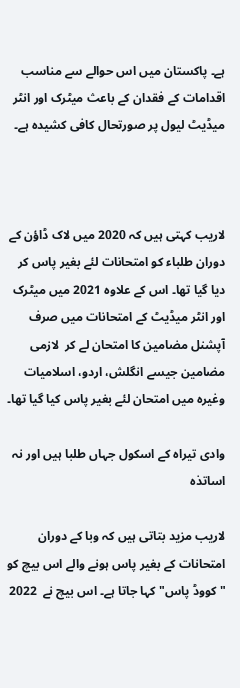ہے۔ پاکستان میں اس حوالے سے مناسب اقدامات کے فقدان کے باعث میٹرک اور انٹر میڈیٹ لیول پر صورتحال کافی کشیدہ ہے۔



لاریب کہتی ہیں کہ 2020 میں لاک ڈاؤن کے دوران طلباء کو امتحانات لئے بغیر پاس کر دیا گیا تھا۔ اس کے علاوہ 2021 میں میٹرک اور انٹر میڈیٹ کے امتحانات میں صرف آپشنل مضامین کا امتحان لے کر  لازمی مضامین جیسے انگلش، اردو، اسلامیات وغیرہ میں امتحان لئے بغیر پاس کیا گیا تھا۔

وادی تیراہ کے اسکول جہاں طلبا ہیں اور نہ اساتذہ

لاریب مزید بتاتی ہیں کہ وبا کے دوران امتحانات کے بغیر پاس ہونے والے اس بیچ کو " کووڈ پاس" کہا جاتا ہے۔ اس بیچ نے  2022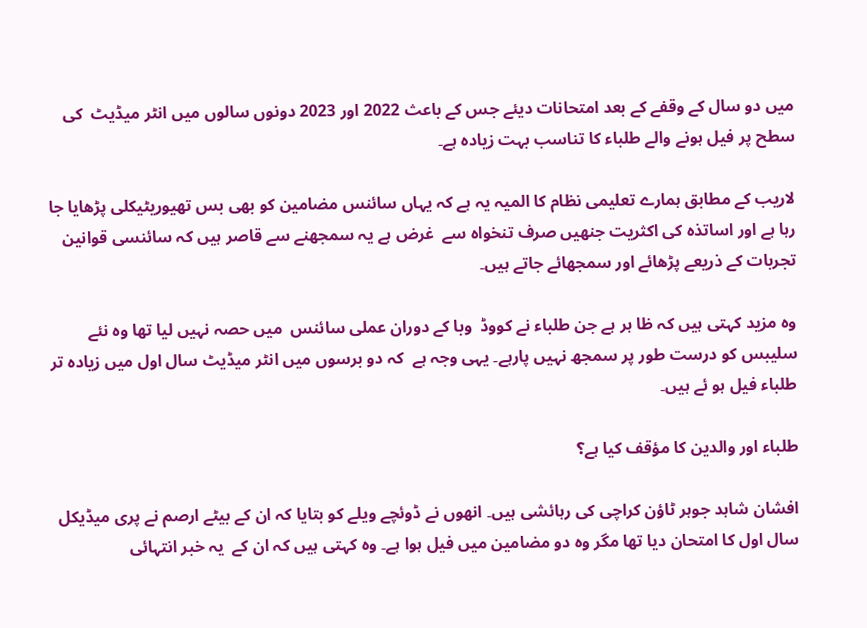میں دو سال کے وقفے کے بعد امتحانات دیئے جس کے باعث 2022 اور 2023 دونوں سالوں میں انٹر میڈیٹ  کی سطح پر فیل ہونے والے طلباء کا تناسب بہت زیادہ ہے۔

لاریب کے مطابق ہمارے تعلیمی نظام کا المیہ یہ ہے کہ یہاں سائنس مضامین کو بھی بس تھیوریٹیکلی پڑھایا جا رہا ہے اور اساتذہ کی اکثریت جنھیں صرف تنخواہ سے  غرض ہے یہ سمجھنے سے قاصر ہیں کہ سائنسی قوانین تجربات کے ذریعے پڑھائے اور سمجھائے جاتے ہیں۔

وہ مزید کہتی ہیں کہ ظا ہر ہے جن طلباء نے کووڈ  وبا کے دوران عملی سائنس  میں حصہ نہیں لیا تھا وہ نئے سلیبس کو درست طور پر سمجھ نہیں پارہے۔ یہی وجہ ہے  کہ دو برسوں میں انٹر میڈیٹ سال اول میں زیادہ تر  طلباء فیل ہو ئے ہیں۔

طلباء اور والدین کا مؤقف کیا ہے؟

افشان شاہد جوہر ٹاؤن کراچی کی رہائشی ہیں۔ انھوں نے ڈوئچے ویلے کو بتایا کہ ان کے بیٹے ارصم نے پری میڈیکل سال اول کا امتحان دیا تھا مگر وہ دو مضامین میں فیل ہوا ہے۔ وہ کہتی ہیں کہ ان کے  یہ خبر انتہائی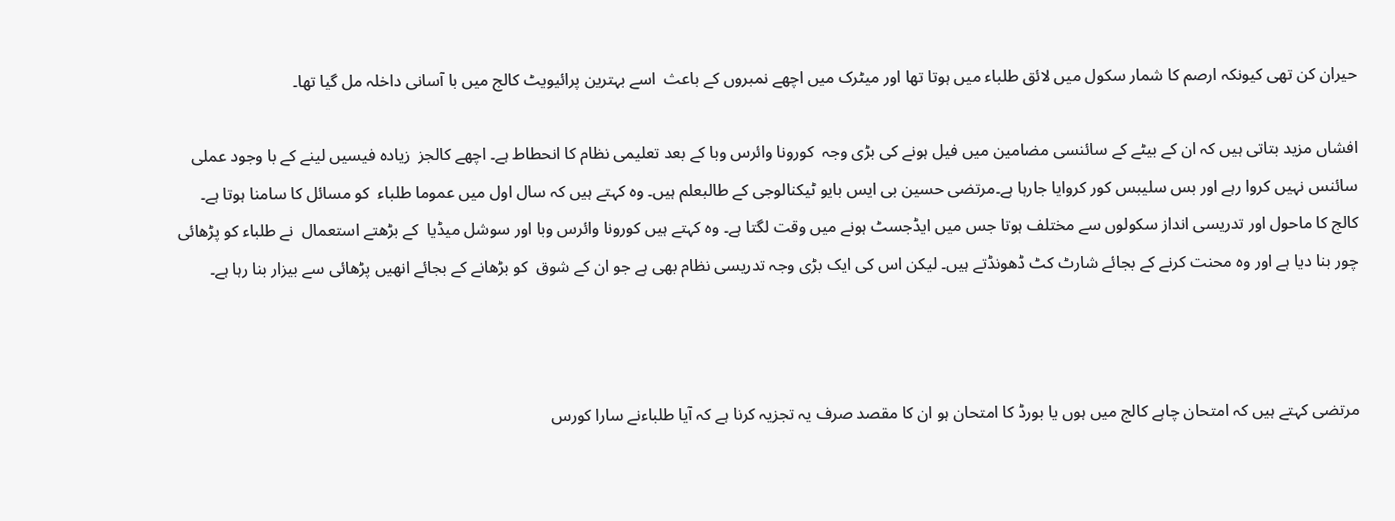حیران کن تھی کیونکہ ارصم کا شمار سکول میں لائق طلباء میں ہوتا تھا اور میٹرک میں اچھے نمبروں کے باعث  اسے بہترین پرائیویٹ کالج میں با آسانی داخلہ مل گیا تھا۔

افشاں مزید بتاتی ہیں کہ ان کے بیٹے کے سائنسی مضامین میں فیل ہونے کی بڑی وجہ  کورونا وائرس وبا کے بعد تعلیمی نظام کا انحطاط ہے۔ اچھے کالجز  زیادہ فیسیں لینے کے با وجود عملی سائنس نہیں کروا رہے اور بس سلیبس کور کروایا جارہا ہے۔مرتضی حسین بی ایس بایو ٹیکنالوجی کے طالبعلم ہیں۔ وہ کہتے ہیں کہ سال اول میں عموما طلباء  کو مسائل کا سامنا ہوتا ہے۔ کالج کا ماحول اور تدریسی انداز سکولوں سے مختلف ہوتا جس میں ایڈجسٹ ہونے میں وقت لگتا ہے۔ وہ کہتے ہیں کورونا وائرس وبا اور سوشل میڈیا  کے بڑھتے استعمال  نے طلباء کو پڑھائی چور بنا دیا ہے اور وہ محنت کرنے کے بجائے شارٹ کٹ ڈھونڈتے ہیں۔ لیکن اس کی ایک بڑی وجہ تدریسی نظام بھی ہے جو ان کے شوق  کو بڑھانے کے بجائے انھیں پڑھائی سے بیزار بنا رہا ہے۔



مرتضی کہتے ہیں کہ امتحان چاہے کالج میں ہوں یا بورڈ کا امتحان ہو ان کا مقصد صرف یہ تجزیہ کرنا ہے کہ آیا طلباءنے سارا کورس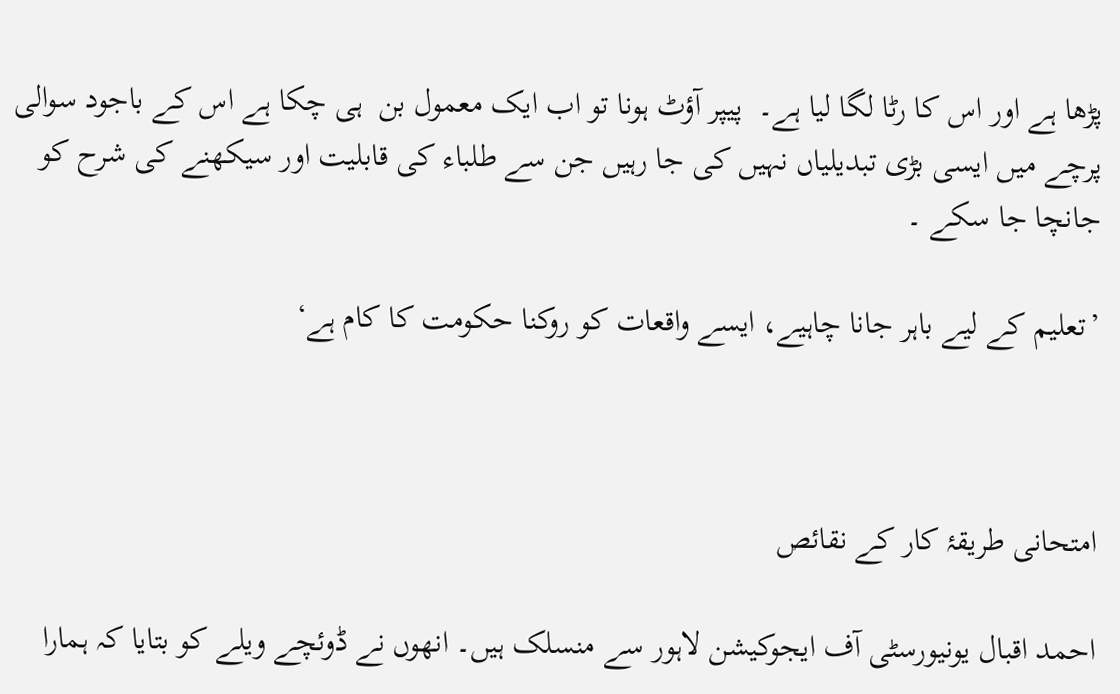پڑھا ہے اور اس کا رٹا لگا لیا ہے۔  پیپر آؤٹ ہونا تو اب ایک معمول بن  ہی چکا ہے اس کے باجود سوالی پرچے میں ایسی بڑی تبدیلیاں نہیں کی جا رہیں جن سے طلباء کی قابلیت اور سیکھنے کی شرح کو جانچا جا سکے ۔

’تعليم کے ليے باہر جانا چاہيے، ايسے واقعات کو روکنا حکومت کا کام ہے‘



امتحانی طریقۂ کار کے نقائص

احمد اقبال یونیورسٹی آف ایجوکیشن لاہور سے منسلک ہیں۔ انھوں نے ڈوئچے ویلے کو بتایا کہ ہمارا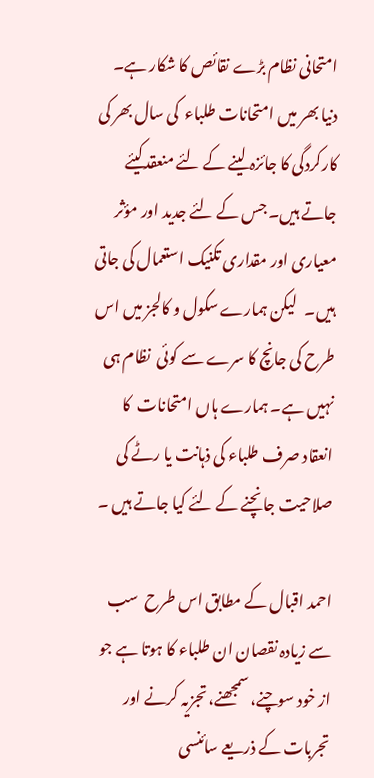امتحانی نظام بڑے نقائص کا شکار ہے۔ دنیا بھر میں امتحانات طلباء  کی سال بھر کی کارکردگی کا جائزہ لینے کے لئے منعقدکیئے جاتے ہیں۔ جس کے لئے جدید اور مؤثر معیاری اور مقداری تکنیک استعمال کی جاتی ہیں۔   لیکن ہمارے سکول و کالجز میں اس طرح کی جانچ کا سرے سے کوئی  نظام ہی نہیں ہے۔ ہمارے ہاں امتحانات  کا انعقاد صرف طلباء کی ذہانت یا رٹے کی صلاحیت جانچنے کے لئے کیا جاتے ہیں ۔

احمد اقبال کے مطابق اس طرح  سب سے زیادہ نقصان ان طلباء کا ہوتا ہے جو از خود سوچنے، سمجھنے، تجزیہ کرنے اور تجربات کے ذریعے سائنسی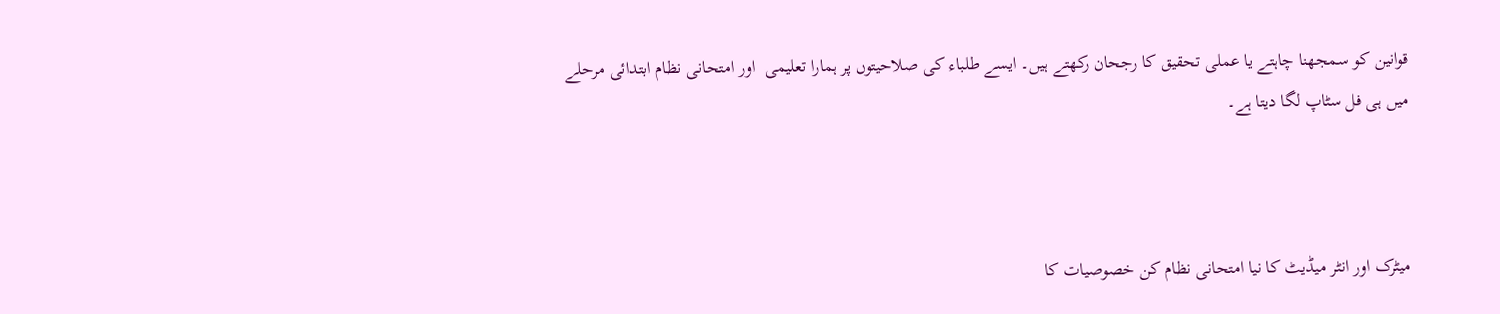قوانین کو سمجھنا چاہتے یا عملی تحقیق کا رجحان رکھتے ہیں۔ ایسے طلباء کی صلاحیتوں پر ہمارا تعلیمی  اور امتحانی نظام ابتدائی مرحلے میں ہی فل سٹاپ لگا دیتا ہے۔



میٹرک اور انٹر میڈیٹ کا نیا امتحانی نظام کن خصوصیات کا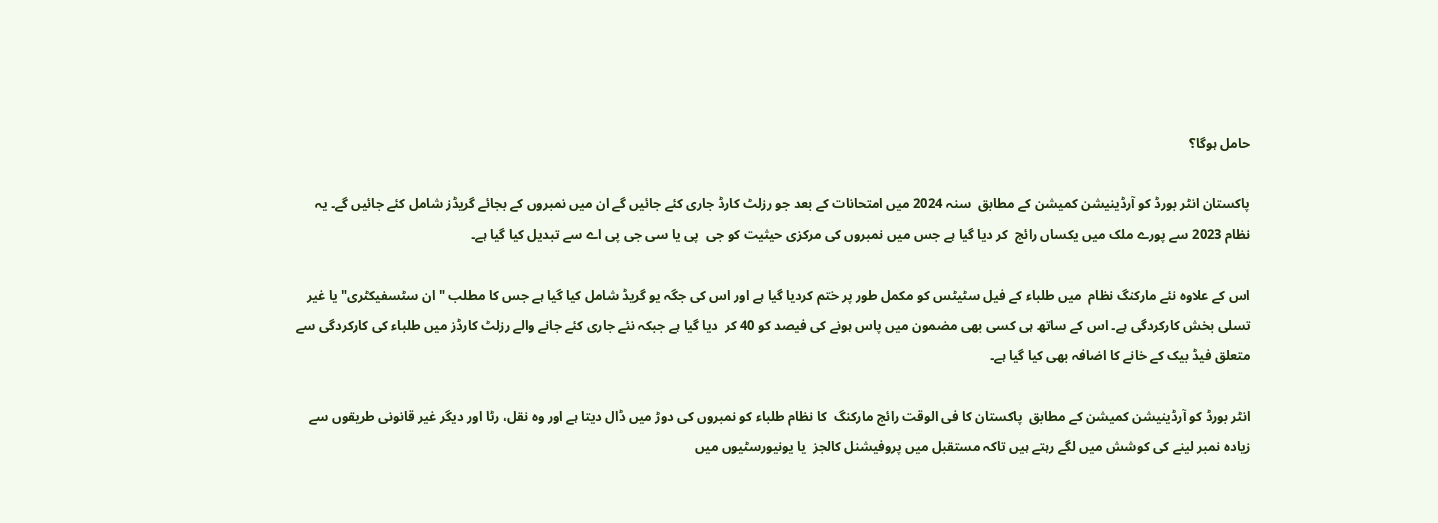حامل ہوگا؟

پاکستان انٹر بورڈ کو آرڈینیشن کمیشن کے مطابق  سنہ 2024 میں امتحانات کے بعد جو رزلٹ کارڈ جاری کئے جائیں گے ان میں نمبروں کے بجائے گریڈز شامل کئے جائیں گے۔ یہ نظام 2023 سے پورے ملک میں یکساں رائج  کر دیا گیا ہے جس میں نمبروں کی مرکزی حیثیت کو جی  پی یا سی جی پی اے سے تبدیل کیا گیا ہے۔

اس کے علاوہ نئے مارکنگ نظام  میں طلباء کے فیل سٹیٹس کو مکمل طور پر ختم کردیا گیا ہے اور اس کی جگہ یو گریڈ شامل کیا گیا ہے جس کا مطلب "ان سٹسفیکٹری" یا غیر تسلی بخش کارکردگی ہے۔ اس کے ساتھ ہی کسی بھی مضمون میں پاس ہونے کی فیصد کو 40 کر  دیا گیا ہے جبکہ نئے جاری کئے جانے والے رزلٹ کارڈز میں طلباء کی کارکردگی سے متعلق فیڈ بیک کے خانے کا اضافہ بھی کیا گیا ہے۔

انٹر بورڈ کو آرڈینیشن کمیشن کے مطابق  پاکستان کا فی الوقت رائج مارکنگ  کا نظام طلباء کو نمبروں کی دوڑ میں ڈال دیتا ہے اور وہ نقل، رٹا اور دیگر غیر قانونی طریقوں سے زیادہ نمبر لینے کی کوشش میں لگے رہتے ہیں تاکہ مستقبل میں پروفیشنل کالجز  یا یونیورسٹیوں میں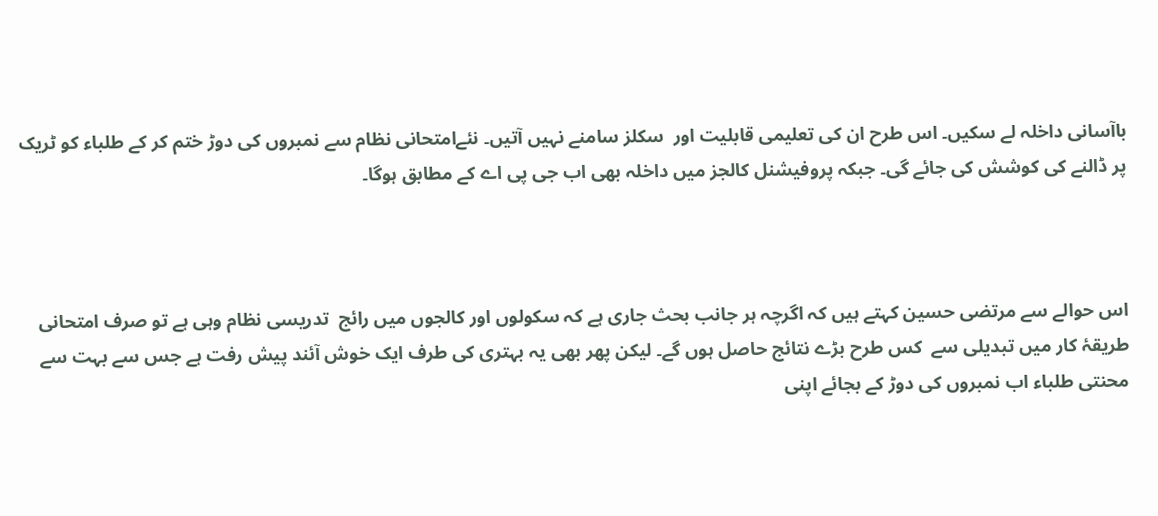باآسانی داخلہ لے سکیں۔ اس طرح ان کی تعلیمی قابلیت اور  سکلز سامنے نہیں آتیں۔ نئےامتحانی نظام سے نمبروں کی دوڑ ختم کر کے طلباء کو ٹریک پر ڈالنے کی کوشش کی جائے گی۔ جبکہ پروفیشنل کالجز میں داخلہ بھی اب جی پی اے کے مطابق ہوگا۔



اس حوالے سے مرتضی حسین کہتے ہیں کہ اگرچہ ہر جانب بحث جاری ہے کہ سکولوں اور کالجوں میں رائج  تدریسی نظام وہی ہے تو صرف امتحانی طریقۂ کار میں تبدیلی سے  کس طرح بڑے نتائج حاصل ہوں گے۔ لیکن پھر بھی یہ بہتری کی طرف ایک خوش آئند پیش رفت ہے جس سے بہت سے محنتی طلباء اب نمبروں کی دوڑ کے بجائے اپنی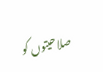صلاحیتوں کو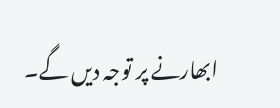ابھارنے پر توجہ دیں گے۔